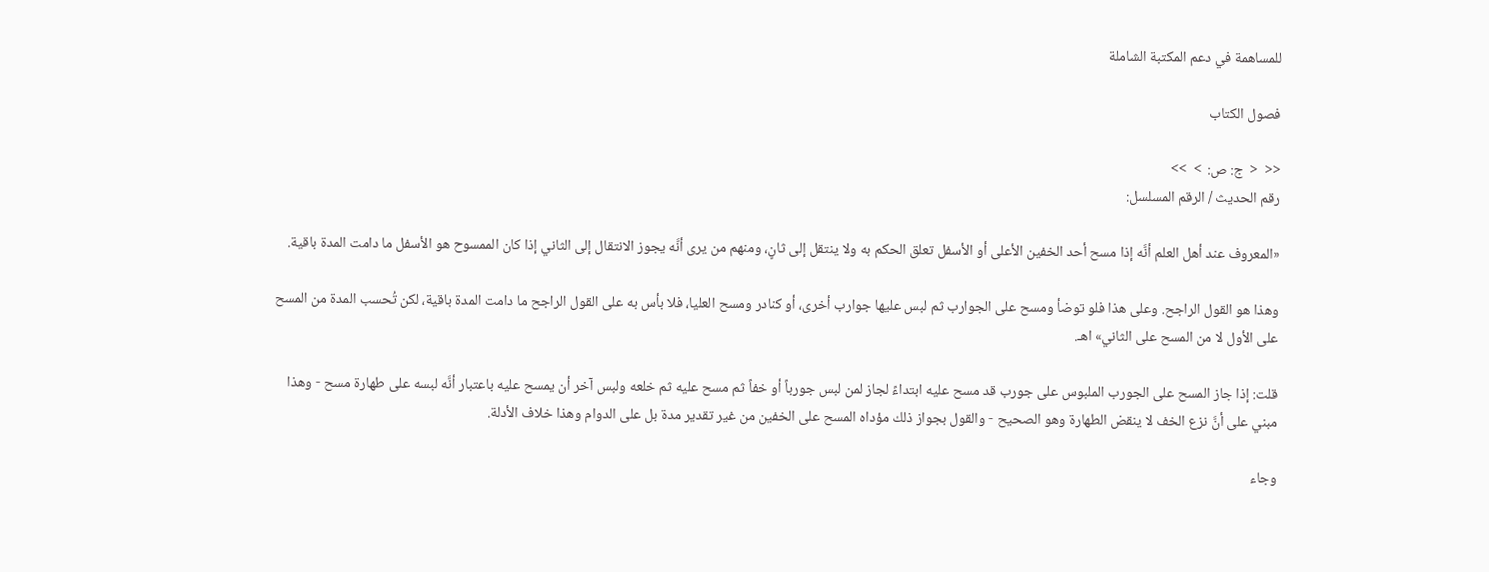للمساهمة في دعم المكتبة الشاملة

فصول الكتاب

<<  <  ج: ص:  >  >>
رقم الحديث / الرقم المسلسل:

«المعروف عند أهل العلم أنَّه إذا مسح أحد الخفين الأعلى أو الأسفل تعلق الحكم به ولا ينتقل إلى ثانٍ، ومنهم من يرى أنَّه يجوز الانتقال إلى الثاني إذا كان الممسوح هو الأسفل ما دامت المدة باقية.

وهذا هو القول الراجح. وعلى هذا فلو توضأ ومسح على الجوارب ثم لبس عليها جوارب أخرى، أو كنادر ومسح العليا، فلا بأس به على القول الراجح ما دامت المدة باقية، لكن تُحسب المدة من المسح على الأول لا من المسح على الثاني» اهـ.

قلت: إذا جاز المسح على الجورب الملبوس على جورب قد مسح عليه ابتداءً لجاز لمن لبس جورباً أو خفاً ثم مسح عليه ثم خلعه ولبس آخر أن يمسح عليه باعتبار أنَّه لبسه على طهارة مسح - وهذا مبني على أنَّ نزع الخف لا ينقض الطهارة وهو الصحيح - والقول بجواز ذلك مؤداه المسح على الخفين من غير تقدير مدة بل على الدوام وهذا خلاف الأدلة.

وجاء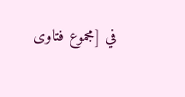في [مجموع فتاوى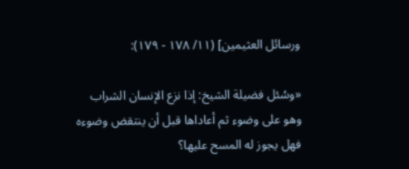ورسائل العثيمين] (١١/ ١٧٨ - ١٧٩):

«وسُئل فضيلة الشيخ: إذا نزع الإنسان الشراب وهو على وضوء ثم أعاداها قبل أن ينتقض وضوءه فهل يجوز له المسح عليها؟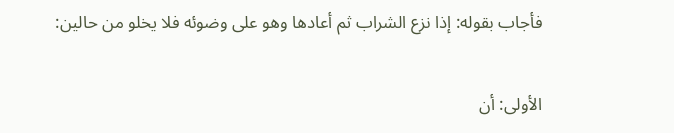فأجاب بقوله: إذا نزع الشراب ثم أعادها وهو على وضوئه فلا يخلو من حالين:

الأولى: أن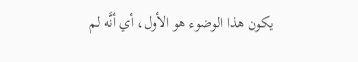يكون هذا الوضوء هو الأول، أي أنَّه لم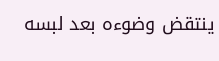ينتقض وضوءه بعد لبسه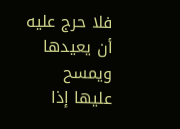فلا حرج عليه أن يعيدها ويمسح عليها إذا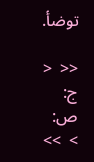توضأ.

<<  <  ج: ص:  >  >>